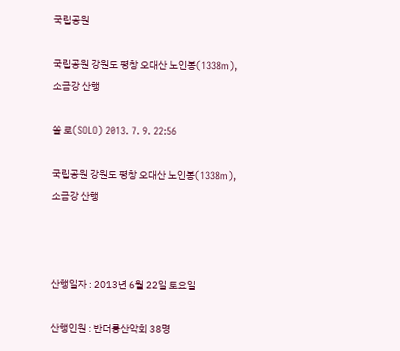국립공원

국립공원 강원도 평창 오대산 노인봉(1338m), 소금강 산행

쏠 로(SOLO) 2013. 7. 9. 22:56

국립공원 강원도 평창 오대산 노인봉(1338m), 소금강 산행



산행일자 : 2013년 6월 22일 토요일

산행인원 : 반더룽산악회 38명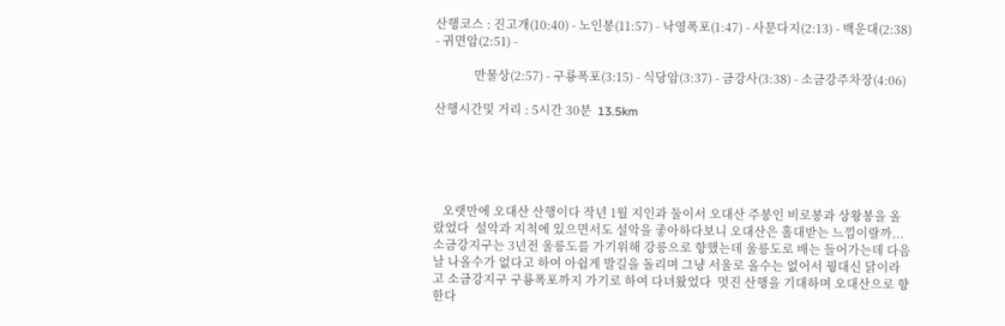산행코스 : 진고개(10:40) - 노인봉(11:57) - 낙영폭포(1:47) - 사문다지(2:13) - 백운대(2:38) - 귀면암(2:51) -

             만물상(2:57) - 구룡폭포(3:15) - 식당암(3:37) - 금강사(3:38) - 소금강주차장(4:06)

산행시간및 거리 : 5시간 30분  13.5km





   오랫만에 오대산 산행이다 작년 1월 지인과 둘이서 오대산 주봉인 비로봉과 상왕봉을 올랐었다  설악과 지척에 있으면서도 설악을 좋아하다보니 오대산은 홀대받는 느낌이랄까...소금강지구는 3년전 울릉도를 가기위해 강릉으로 향했는데 울릉도로 배는 들어가는데 다음날 나올수가 없다고 하여 아쉽게 발길을 돌리며 그냥 서울로 올수는 없어서 꿩대신 닭이라고 소금강지구 구룡폭포까지 가기로 하여 다녀왔었다  멋진 산행을 기대하며 오대산으로 향한다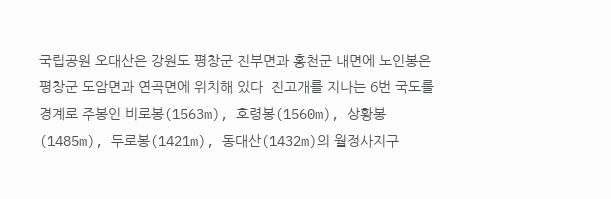국립공원 오대산은 강원도 평창군 진부면과 홍천군 내면에 노인봉은 평창군 도암면과 연곡면에 위치해 있다  진고개를 지나는 6번 국도를 경계로 주봉인 비로봉(1563m), 호령봉(1560m), 상황봉(1485m), 두로봉(1421m), 동대산(1432m)의 월정사지구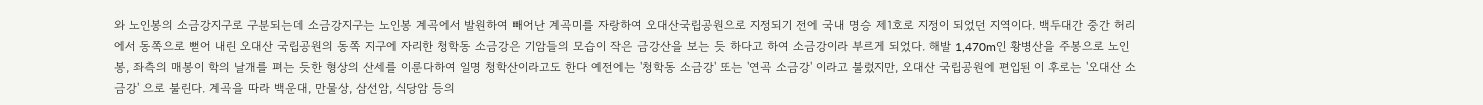와 노인봉의 소금강지구로 구분되는데 소금강지구는 노인봉 계곡에서 발원하여 빼어난 계곡미를 자랑하여 오대산국립공원으로 지정되기 전에 국내 명승 제1호로 지정이 되었던 지역이다. 백두대간 중간 허리에서 동쪽으로 뻗어 내린 오대산 국립공원의 동쪽 지구에 자리한 청학동 소금강은 기암들의 모습이 작은 금강산을 보는 듯 하다고 하여 소금강이라 부르게 되었다. 해발 1,470m인 황병산을 주봉으로 노인봉, 좌측의 매봉이 학의 날개를 펴는 듯한 형상의 산세를 이룬다하여 일명 청학산이라고도 한다 예전에는 '청학동 소금강' 또는 '연곡 소금강' 이라고 불렀지만, 오대산 국립공원에 편입된 이 후로는 '오대산 소금강' 으로 불린다. 계곡을 따라 백운대, 만물상, 삼선암, 식당암 등의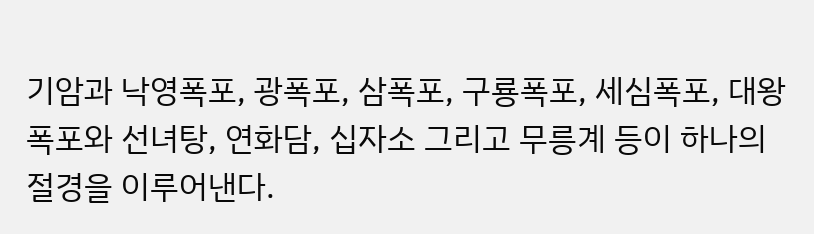기암과 낙영폭포, 광폭포, 삼폭포, 구룡폭포, 세심폭포, 대왕폭포와 선녀탕, 연화담, 십자소 그리고 무릉계 등이 하나의 절경을 이루어낸다.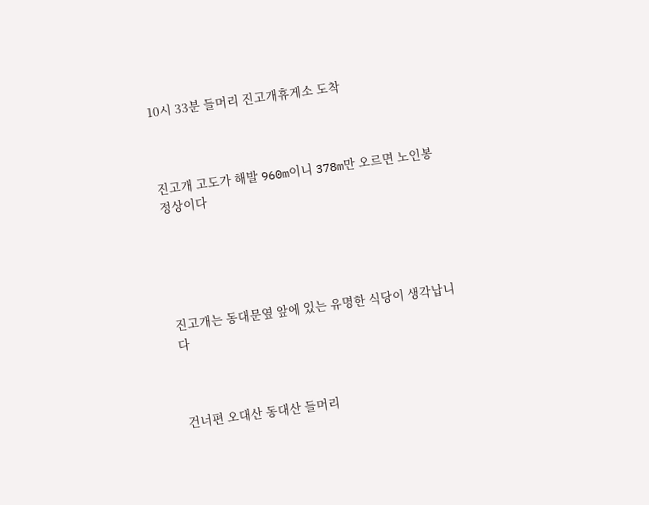10시 33분 들머리 진고개휴게소 도착



진고개 고도가 해발 960m이니 378m만 오르면 노인봉 정상이다





진고개는 동대문옆 앞에 있는 유명한 식당이 생각납니다



건너편 오대산 동대산 들머리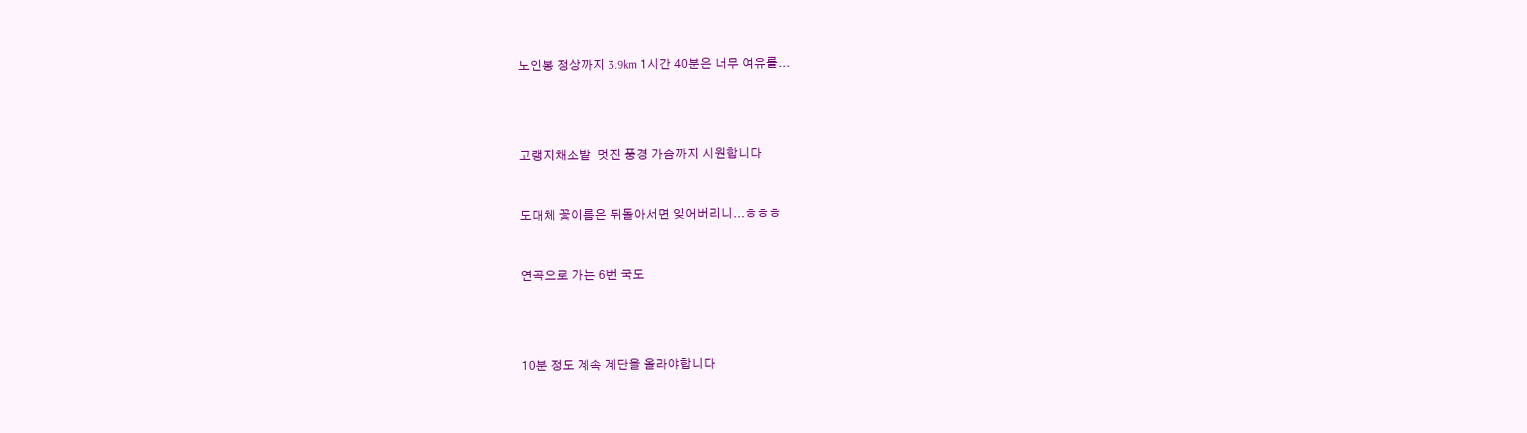노인봉 정상까지 3.9km 1시간 40분은 너무 여유를...





고랭지채소밭  멋진 풍경 가슴까지 시원합니다



도대체 꽃이름은 뒤돌아서면 잊어버리니...ㅎㅎㅎ



연곡으로 가는 6번 국도





10분 정도 계속 계단을 올라야합니다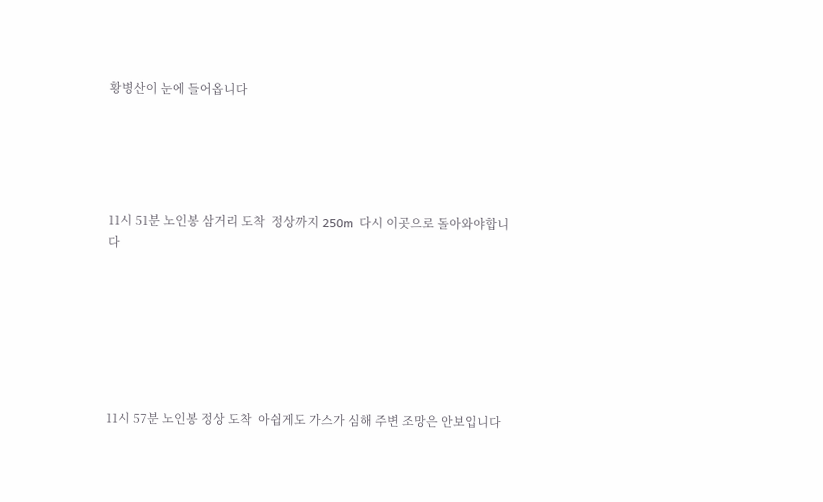황병산이 눈에 들어옵니다





11시 51분 노인봉 삼거리 도착  정상까지 250m  다시 이곳으로 돌아와야합니다







11시 57분 노인봉 정상 도착  아쉽게도 가스가 심해 주변 조망은 안보입니다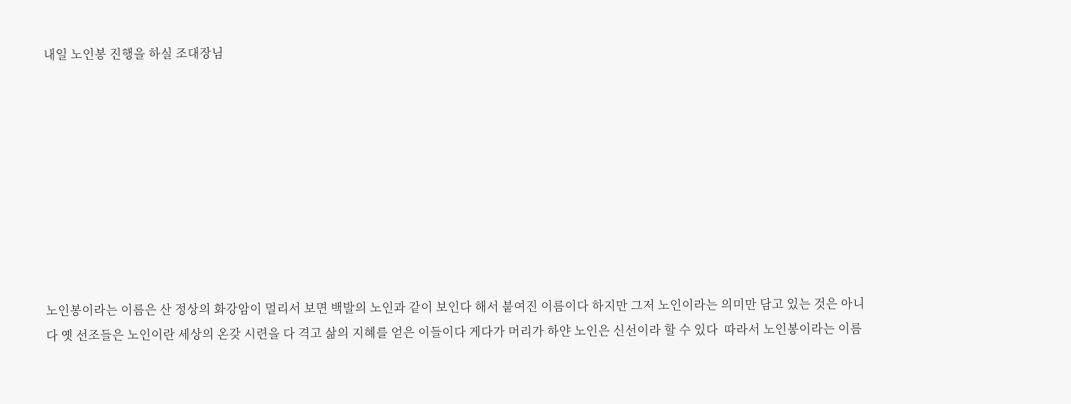내일 노인봉 진행을 하실 조대장님









노인봉이라는 이름은 산 정상의 화강암이 멀리서 보면 백발의 노인과 같이 보인다 해서 붙여진 이름이다 하지만 그저 노인이라는 의미만 담고 있는 것은 아니다 옛 선조들은 노인이란 세상의 온갖 시련을 다 격고 삶의 지혜를 얻은 이들이다 게다가 머리가 하얀 노인은 신선이라 할 수 있다  따라서 노인봉이라는 이름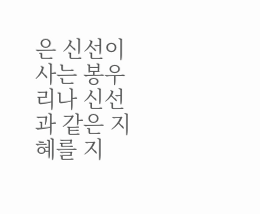은 신선이 사는 봉우리나 신선과 같은 지혜를 지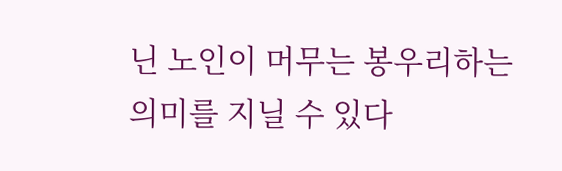닌 노인이 머무는 봉우리하는 의미를 지닐 수 있다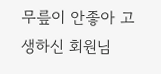무릎이 안좋아 고생하신 회원님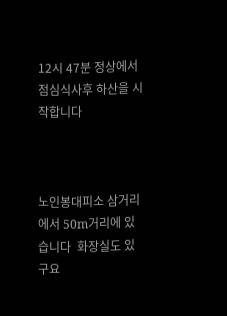12시 47분 정상에서 점심식사후 하산을 시작합니다



노인봉대피소 삼거리에서 50m거리에 있습니다  화장실도 있구요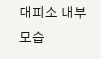대피소 내부 모습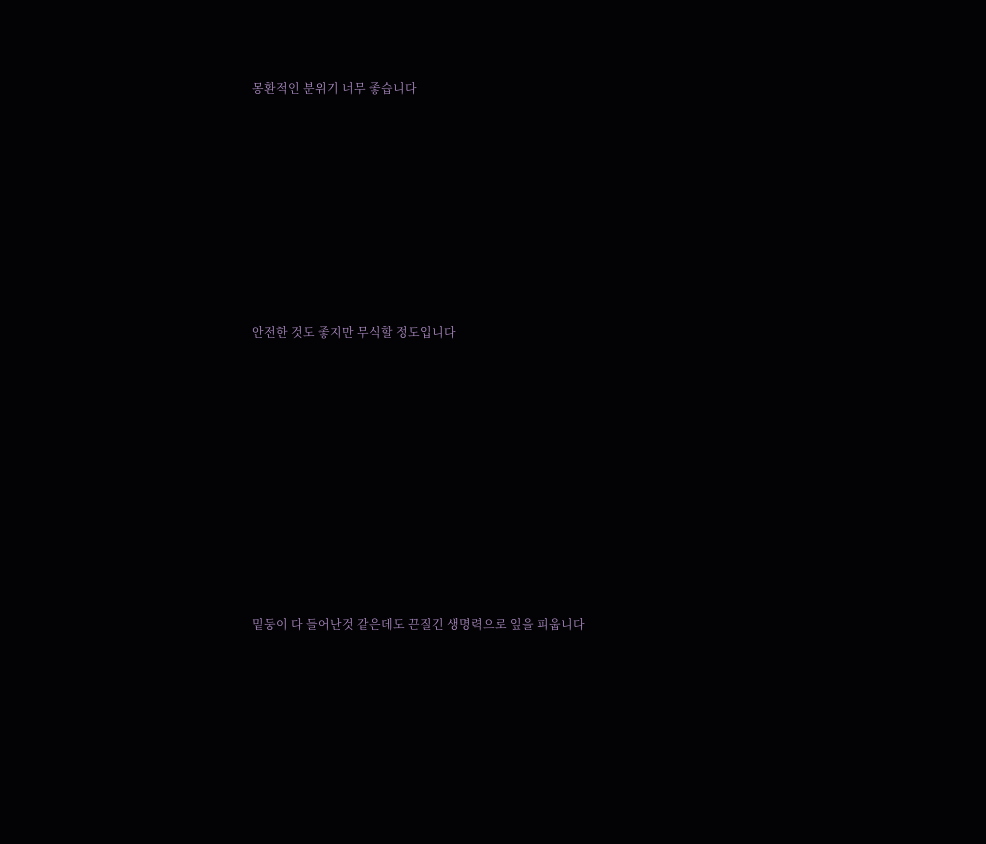몽환적인 분위기 너무 좋습니다









안전한 것도 좋지만 무식할 정도입니다











밑둥이 다 들어난것 같은데도 끈질긴 생명력으로 잎을 피웁니다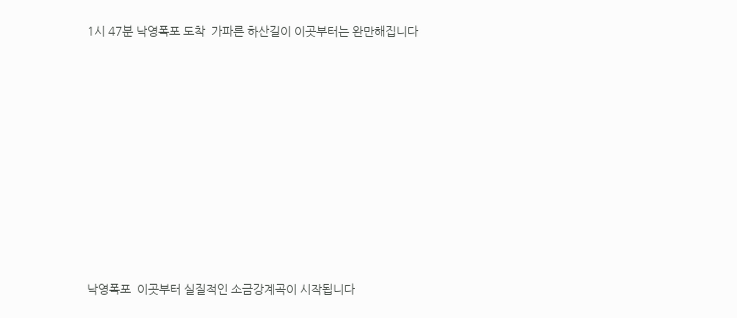1시 47분 낙영폭포 도착  가파른 하산길이 이곳부터는 완만해집니다









낙영폭포  이곳부터 실질적인 소금강계곡이 시작됩니다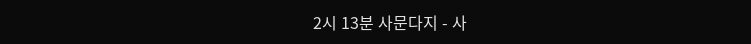2시 13분 사문다지 - 사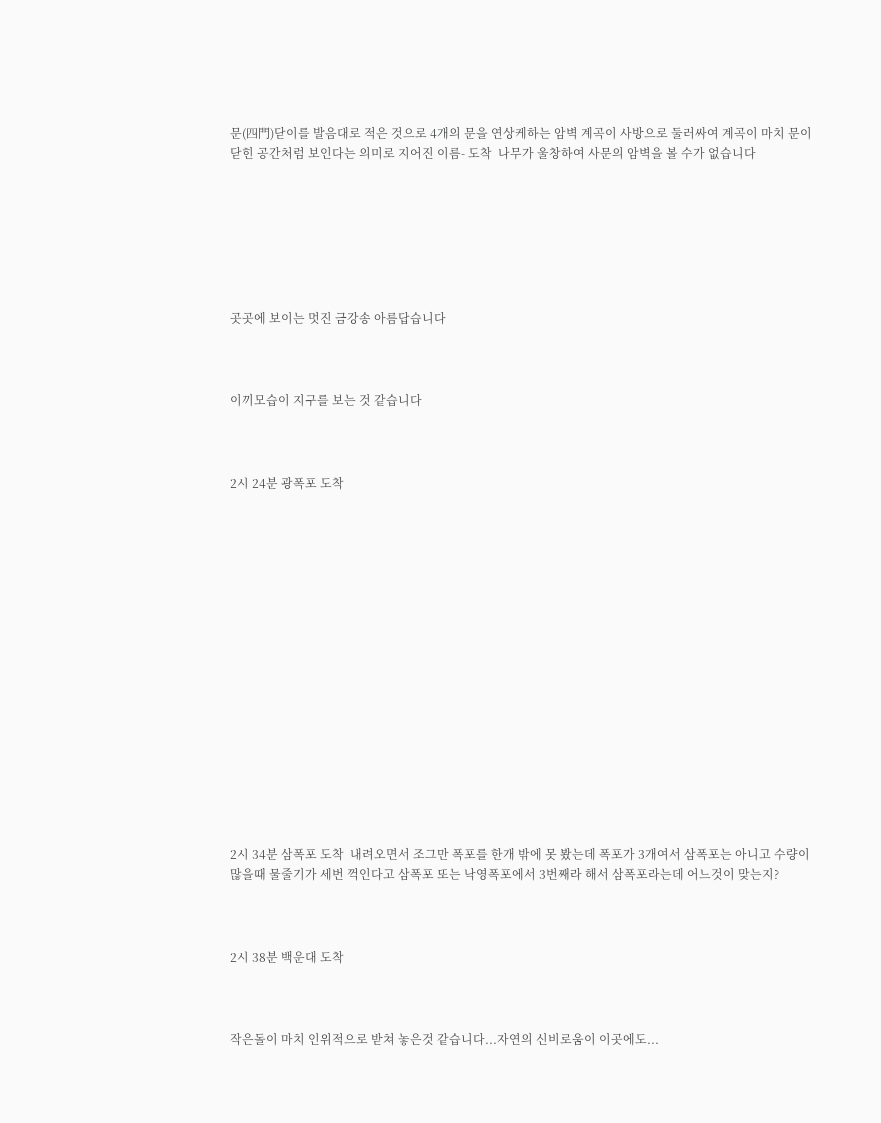문(四門)닫이를 발음대로 적은 것으로 4개의 문을 연상케하는 암벽 계곡이 사방으로 둘러싸여 계곡이 마치 문이 닫힌 공간처럼 보인다는 의미로 지어진 이름- 도착  나무가 울창하여 사문의 암벽을 볼 수가 없습니다







곳곳에 보이는 멋진 금강송 아름답습니다



이끼모습이 지구를 보는 것 같습니다



2시 24분 광폭포 도착

















2시 34분 삼폭포 도착  내려오면서 조그만 폭포를 한개 밖에 못 봤는데 폭포가 3개여서 삼폭포는 아니고 수량이 많을때 물줄기가 세번 꺽인다고 삼폭포 또는 낙영폭포에서 3번째라 해서 삼폭포라는데 어느것이 맞는지?



2시 38분 백운대 도착



작은돌이 마치 인위적으로 받쳐 놓은것 같습니다...자연의 신비로움이 이곳에도...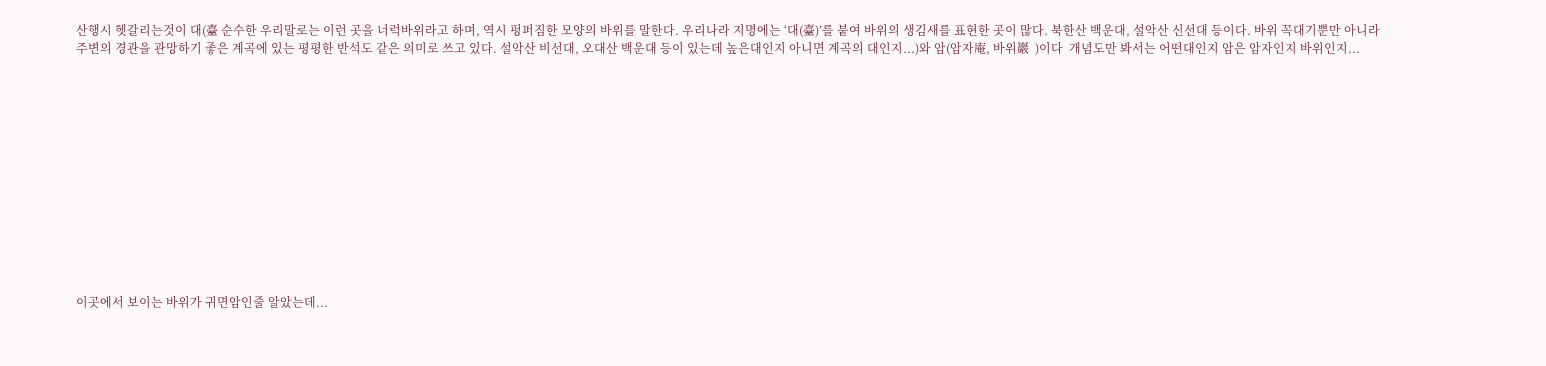산행시 헷갈리는것이 대(臺 순수한 우리말로는 이런 곳을 너럭바위라고 하며, 역시 펑퍼짐한 모양의 바위를 말한다. 우리나라 지명에는 ‘대(臺)’를 붙여 바위의 생김새를 표현한 곳이 많다. 북한산 백운대, 설악산 신선대 등이다. 바위 꼭대기뿐만 아니라 주변의 경관을 관망하기 좋은 계곡에 있는 평평한 반석도 같은 의미로 쓰고 있다. 설악산 비선대, 오대산 백운대 등이 있는데 높은대인지 아니면 계곡의 대인지...)와 암(암자庵, 바위巖  )이다  개념도만 봐서는 어떤대인지 암은 암자인지 바위인지...













이곳에서 보이는 바위가 귀면암인줄 알았는데...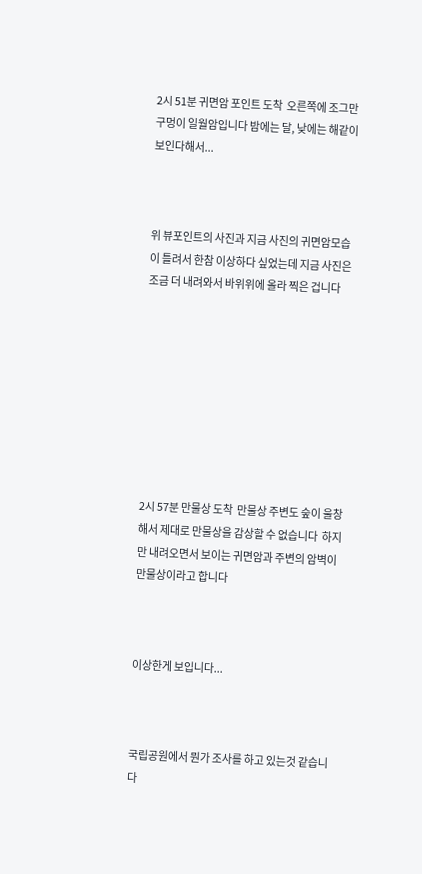2시 51분 귀면암 포인트 도착  오른쪽에 조그만 구멍이 일월암입니다 밤에는 달, 낮에는 해같이 보인다해서...



위 뷰포인트의 사진과 지금 사진의 귀면암모습이 틀려서 한참 이상하다 싶었는데 지금 사진은 조금 더 내려와서 바위위에 올라 찍은 겁니다









2시 57분 만물상 도착  만물상 주변도 숲이 울창해서 제대로 만물상을 감상할 수 없습니다  하지만 내려오면서 보이는 귀면암과 주변의 암벽이 만물상이라고 합니다



이상한게 보입니다...



국립공원에서 뭔가 조사를 하고 있는것 같습니다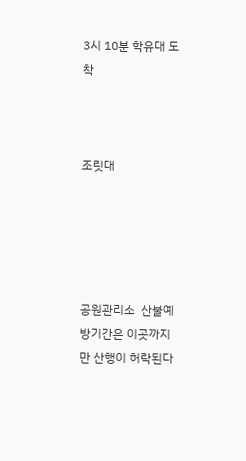3시 10분 학유대 도착



조릿대





공원관리소  산불예방기간은 이곳까지만 산행이 허락된다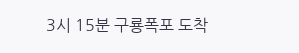3시 15분 구룡폭포 도착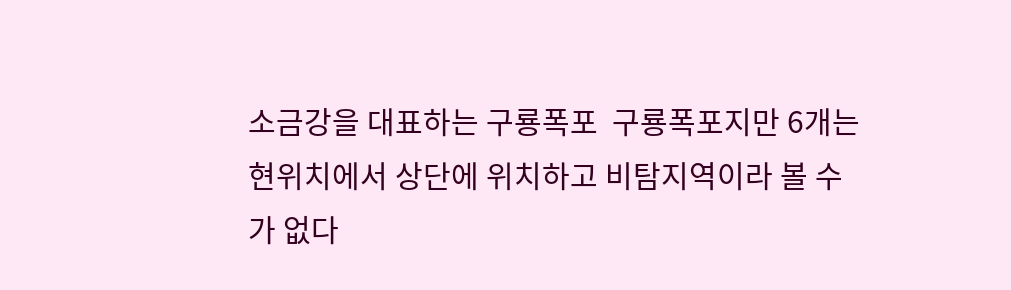소금강을 대표하는 구룡폭포  구룡폭포지만 6개는 현위치에서 상단에 위치하고 비탐지역이라 볼 수가 없다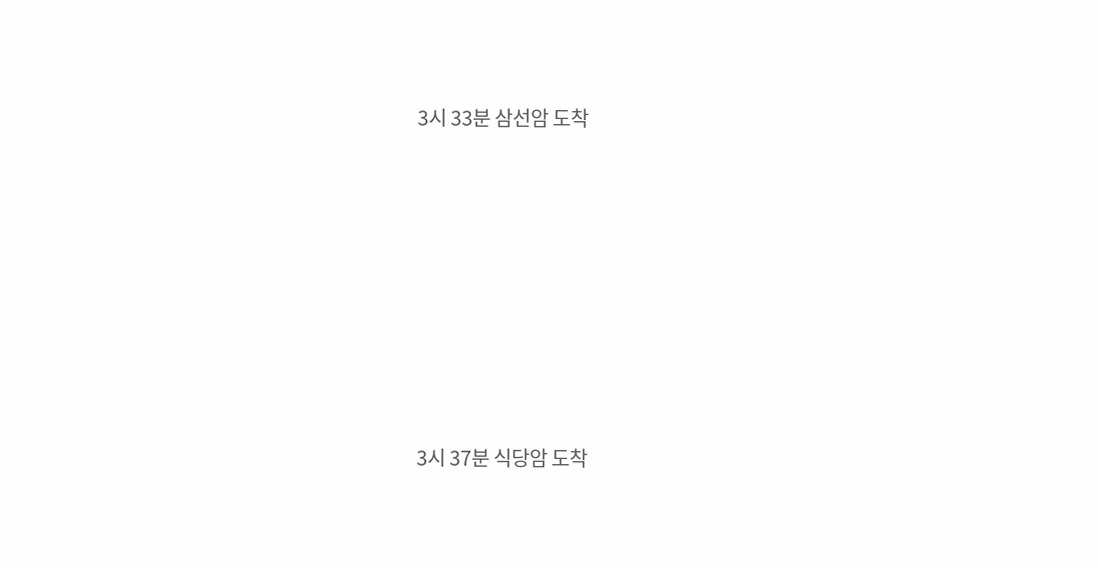3시 33분 삼선암 도착









3시 37분 식당암 도착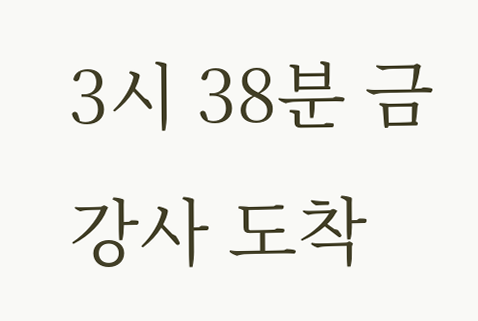3시 38분 금강사 도착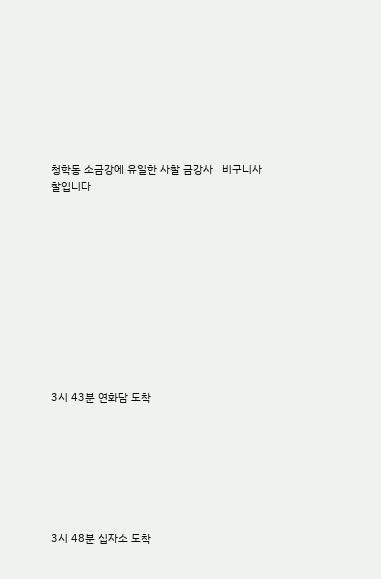청학동 소금강에 유일한 사찰 금강사   비구니사찰입니다











3시 43분 연화담 도착







3시 48분 십자소 도착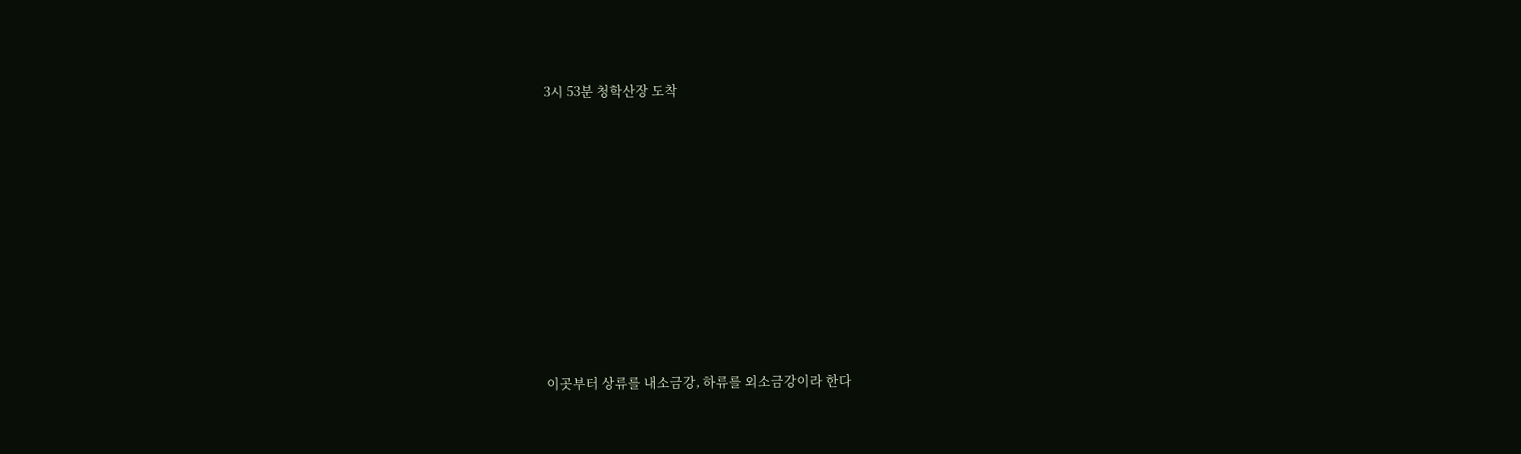3시 53분 청학산장 도착













이곳부터 상류를 내소금강, 하류를 외소금강이라 한다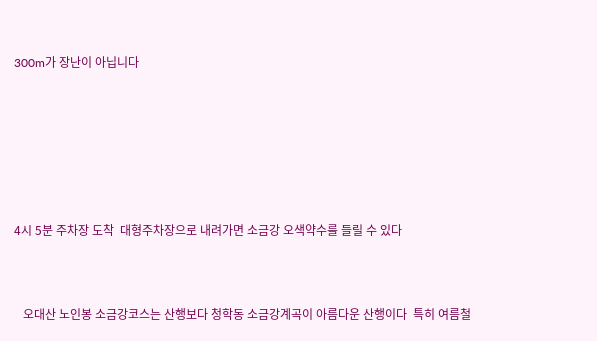300m가 장난이 아닙니다







4시 5분 주차장 도착  대형주차장으로 내려가면 소금강 오색약수를 들릴 수 있다



   오대산 노인봉 소금강코스는 산행보다 청학동 소금강계곡이 아름다운 산행이다  특히 여름철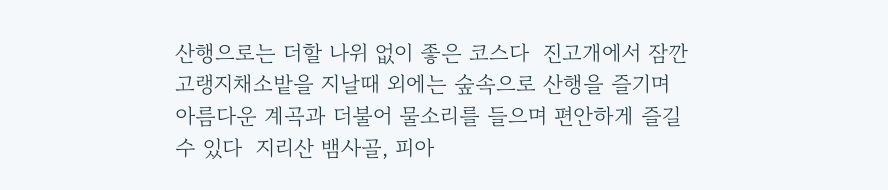산행으로는 더할 나위 없이 좋은 코스다  진고개에서 잠깐 고랭지채소밭을 지날때 외에는 숲속으로 산행을 즐기며 아름다운 계곡과 더불어 물소리를 들으며 편안하게 즐길 수 있다  지리산 뱀사골, 피아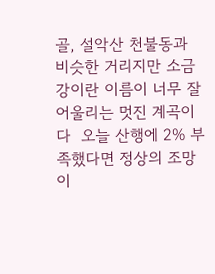골, 설악산 천불동과 비슷한 거리지만 소금강이란 이름이 너무 잘 어울리는 멋진 계곡이다  오늘 산행에 2% 부족했다면 정상의 조망이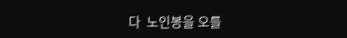다  노인봉을 오를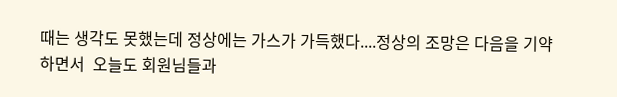때는 생각도 못했는데 정상에는 가스가 가득했다....정상의 조망은 다음을 기약하면서  오늘도 회원님들과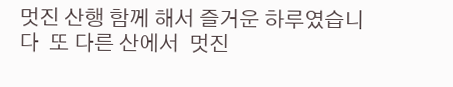멋진 산행 함께 해서 즐거운 하루였습니다  또 다른 산에서  멋진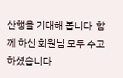산행을 기대해 봅니다  함께 하신 회원님 모두 수고하셨습니다